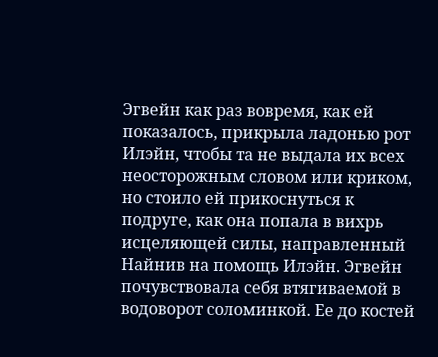Эгвейн как раз вовремя, как ей показалось, прикрыла ладонью рот Илэйн, чтобы та не выдала их всех неосторожным словом или криком, но стоило ей прикоснуться к подруге, как она попала в вихрь исцеляющей силы, направленный Найнив на помощь Илэйн. Эгвейн почувствовала себя втягиваемой в водоворот соломинкой. Ее до костей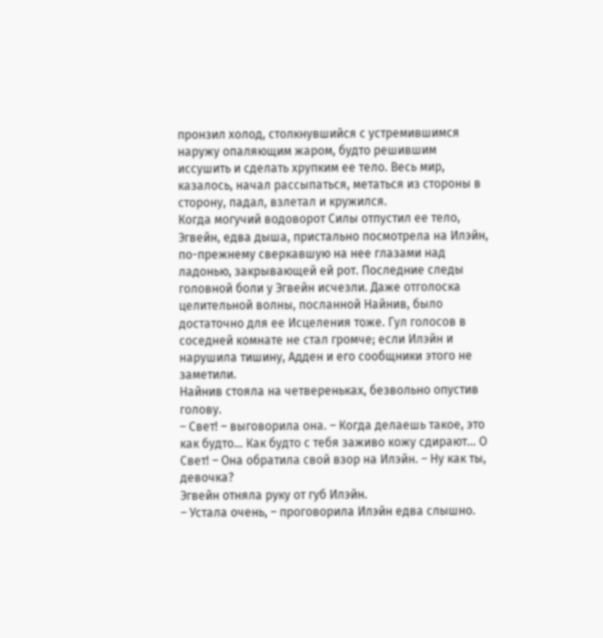пронзил холод, столкнувшийся с устремившимся наружу опаляющим жаром, будто решившим иссушить и сделать хрупким ее тело. Весь мир, казалось, начал рассыпаться, метаться из стороны в сторону, падал, взлетал и кружился.
Когда могучий водоворот Силы отпустил ее тело, Эгвейн, едва дыша, пристально посмотрела на Илэйн, по-прежнему сверкавшую на нее глазами над ладонью, закрывающей ей рот. Последние следы головной боли у Эгвейн исчезли. Даже отголоска целительной волны, посланной Найнив, было достаточно для ее Исцеления тоже. Гул голосов в соседней комнате не стал громче; если Илэйн и нарушила тишину, Адден и его сообщники этого не заметили.
Найнив стояла на четвереньках, безвольно опустив голову.
– Свет! – выговорила она. – Когда делаешь такое, это как будто… Как будто с тебя заживо кожу сдирают… О Свет! – Она обратила свой взор на Илэйн. – Ну как ты, девочка?
Эгвейн отняла руку от губ Илэйн.
– Устала очень, – проговорила Илэйн едва слышно.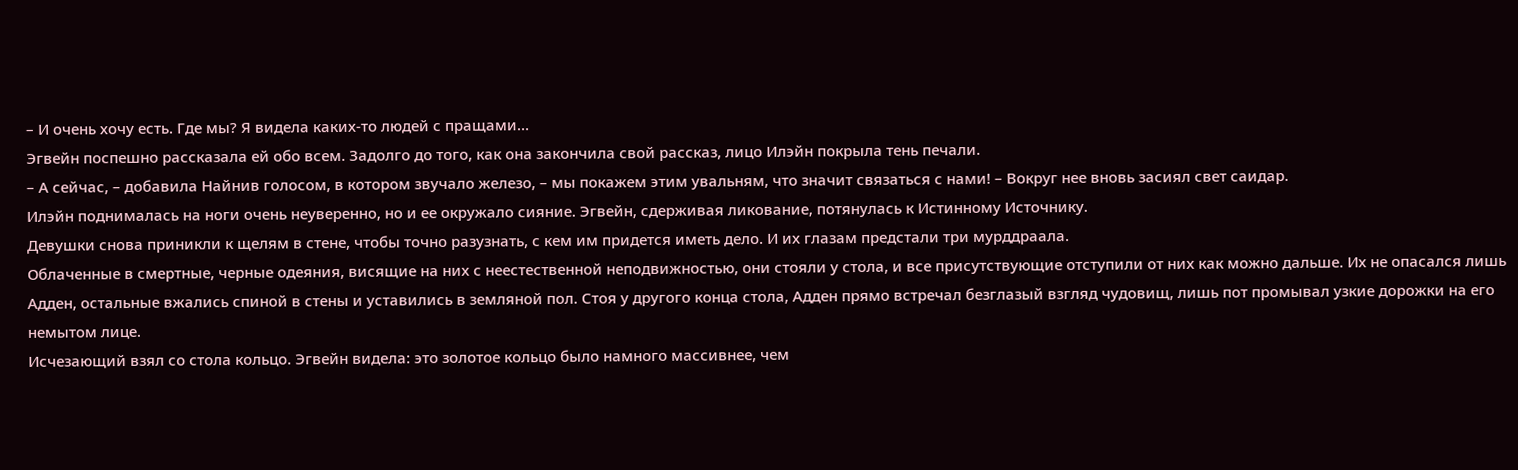– И очень хочу есть. Где мы? Я видела каких-то людей с пращами…
Эгвейн поспешно рассказала ей обо всем. Задолго до того, как она закончила свой рассказ, лицо Илэйн покрыла тень печали.
– А сейчас, – добавила Найнив голосом, в котором звучало железо, – мы покажем этим увальням, что значит связаться с нами! – Вокруг нее вновь засиял свет саидар.
Илэйн поднималась на ноги очень неуверенно, но и ее окружало сияние. Эгвейн, сдерживая ликование, потянулась к Истинному Источнику.
Девушки снова приникли к щелям в стене, чтобы точно разузнать, с кем им придется иметь дело. И их глазам предстали три мурддраала.
Облаченные в смертные, черные одеяния, висящие на них с неестественной неподвижностью, они стояли у стола, и все присутствующие отступили от них как можно дальше. Их не опасался лишь Адден, остальные вжались спиной в стены и уставились в земляной пол. Стоя у другого конца стола, Адден прямо встречал безглазый взгляд чудовищ, лишь пот промывал узкие дорожки на его немытом лице.
Исчезающий взял со стола кольцо. Эгвейн видела: это золотое кольцо было намного массивнее, чем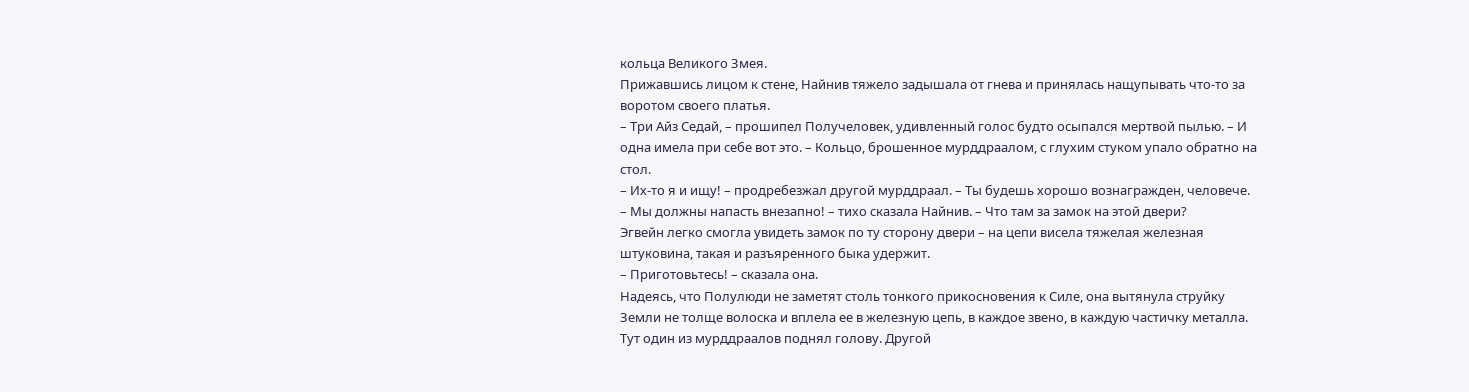кольца Великого Змея.
Прижавшись лицом к стене, Найнив тяжело задышала от гнева и принялась нащупывать что-то за воротом своего платья.
– Три Айз Седай, – прошипел Получеловек, удивленный голос будто осыпался мертвой пылью. – И одна имела при себе вот это. – Кольцо, брошенное мурддраалом, с глухим стуком упало обратно на стол.
– Их-то я и ищу! – продребезжал другой мурддраал. – Ты будешь хорошо вознагражден, человече.
– Мы должны напасть внезапно! – тихо сказала Найнив. – Что там за замок на этой двери?
Эгвейн легко смогла увидеть замок по ту сторону двери – на цепи висела тяжелая железная штуковина, такая и разъяренного быка удержит.
– Приготовьтесь! – сказала она.
Надеясь, что Полулюди не заметят столь тонкого прикосновения к Силе, она вытянула струйку Земли не толще волоска и вплела ее в железную цепь, в каждое звено, в каждую частичку металла.
Тут один из мурддраалов поднял голову. Другой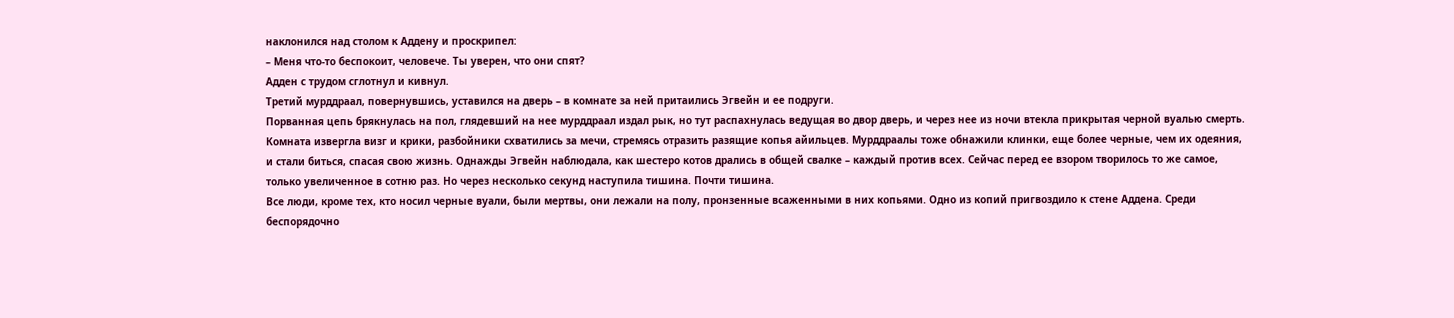наклонился над столом к Аддену и проскрипел:
– Меня что-то беспокоит, человече. Ты уверен, что они спят?
Адден с трудом сглотнул и кивнул.
Третий мурддраал, повернувшись, уставился на дверь – в комнате за ней притаились Эгвейн и ее подруги.
Порванная цепь брякнулась на пол, глядевший на нее мурддраал издал рык, но тут распахнулась ведущая во двор дверь, и через нее из ночи втекла прикрытая черной вуалью смерть.
Комната извергла визг и крики, разбойники схватились за мечи, стремясь отразить разящие копья айильцев. Мурддраалы тоже обнажили клинки, еще более черные, чем их одеяния, и стали биться, спасая свою жизнь. Однажды Эгвейн наблюдала, как шестеро котов дрались в общей свалке – каждый против всех. Сейчас перед ее взором творилось то же самое, только увеличенное в сотню раз. Но через несколько секунд наступила тишина. Почти тишина.
Все люди, кроме тех, кто носил черные вуали, были мертвы, они лежали на полу, пронзенные всаженными в них копьями. Одно из копий пригвоздило к стене Аддена. Среди беспорядочно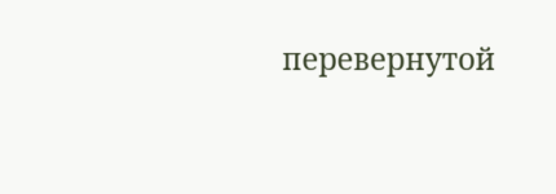перевернутой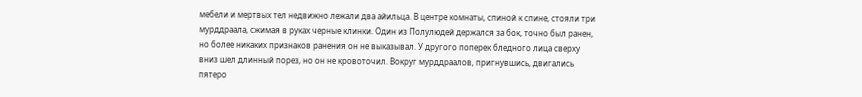мебели и мертвых тел недвижно лежали два айильца. В центре комнаты, спиной к спине, стояли три мурддраала, сжимая в руках черные клинки. Один из Полулюдей держался за бок, точно был ранен, но более никаких признаков ранения он не выказывал. У другого поперек бледного лица сверху вниз шел длинный порез, но он не кровоточил. Вокруг мурддраалов, пригнувшись, двигались пятеро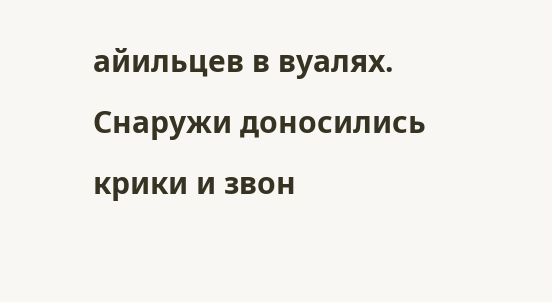айильцев в вуалях. Снаружи доносились крики и звон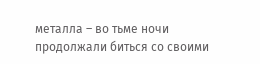металла – во тьме ночи продолжали биться со своими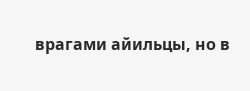врагами айильцы, но в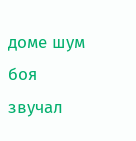доме шум боя звучал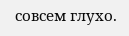совсем глухо.